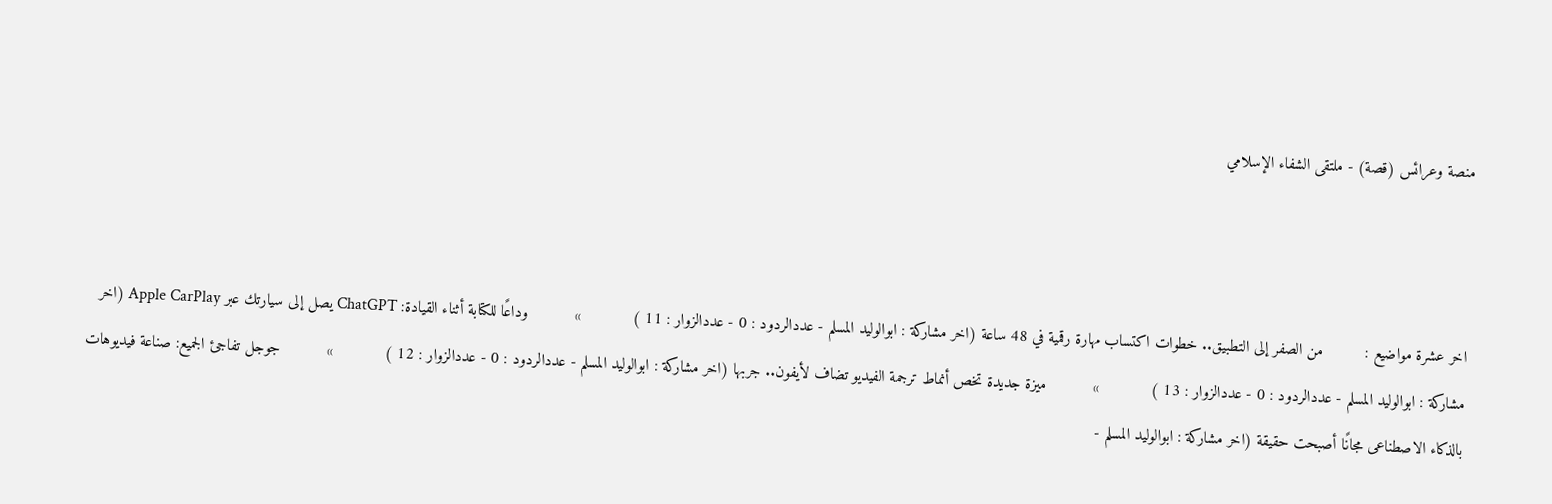منصة وعرائس (قصة) - ملتقى الشفاء الإسلامي



اخر عشرة مواضيع :         من الصفر إلى التطبيق.. خطوات اكتساب مهارة رقمية في 48 ساعة (اخر مشاركة : ابوالوليد المسلم - عددالردود : 0 - عددالزوار : 11 )           »          وداعًا للكتابة أثناء القيادة: ChatGPT يصل إلى سيارتك عبر Apple CarPlay (اخر مشاركة : ابوالوليد المسلم - عددالردود : 0 - عددالزوار : 13 )           »          ميزة جديدة تخص أنماط ترجمة الفيديو تضاف لأيفون.. جربها (اخر مشاركة : ابوالوليد المسلم - عددالردود : 0 - عددالزوار : 12 )           »          جوجل تفاجئ الجميع: صناعة فيديوهات بالذكاء الاصطناعى مجانًا أصبحت حقيقة (اخر مشاركة : ابوالوليد المسلم -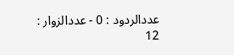عددالردود : 0 - عددالزوار : 12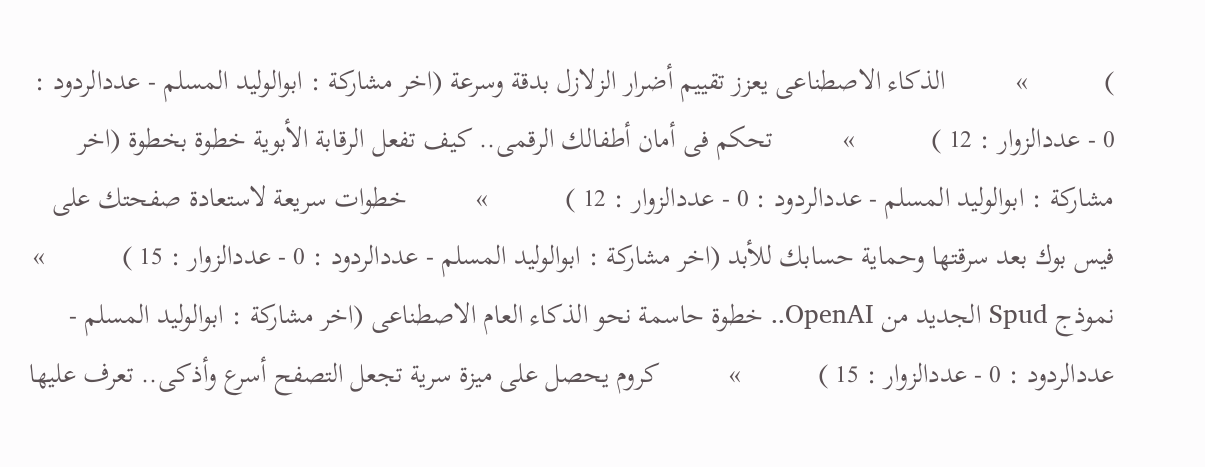)           »          الذكاء الاصطناعى يعزز تقييم أضرار الزلازل بدقة وسرعة (اخر مشاركة : ابوالوليد المسلم - عددالردود : 0 - عددالزوار : 12 )           »          تحكم فى أمان أطفالك الرقمى.. كيف تفعل الرقابة الأبوية خطوة بخطوة (اخر مشاركة : ابوالوليد المسلم - عددالردود : 0 - عددالزوار : 12 )           »          خطوات سريعة لاستعادة صفحتك على فيس بوك بعد سرقتها وحماية حسابك للأبد (اخر مشاركة : ابوالوليد المسلم - عددالردود : 0 - عددالزوار : 15 )           »          نموذج Spud الجديد من OpenAI.. خطوة حاسمة نحو الذكاء العام الاصطناعى (اخر مشاركة : ابوالوليد المسلم - عددالردود : 0 - عددالزوار : 15 )           »          كروم يحصل على ميزة سرية تجعل التصفح أسرع وأذكى.. تعرف عليها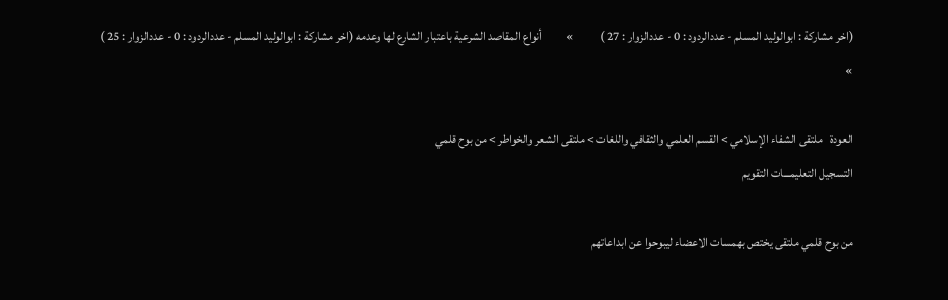(اخر مشاركة : ابوالوليد المسلم - عددالردود : 0 - عددالزوار : 27 )           »          أنواع المقاصد الشرعية باعتبار الشارع لها وعدمه (اخر مشاركة : ابوالوليد المسلم - عددالردود : 0 - عددالزوار : 25 )           »

العودة   ملتقى الشفاء الإسلامي > القسم العلمي والثقافي واللغات > ملتقى الشعر والخواطر > من بوح قلمي
التسجيل التعليمـــات التقويم

من بوح قلمي ملتقى يختص بهمسات الاعضاء ليبوحوا عن ابداعاتهم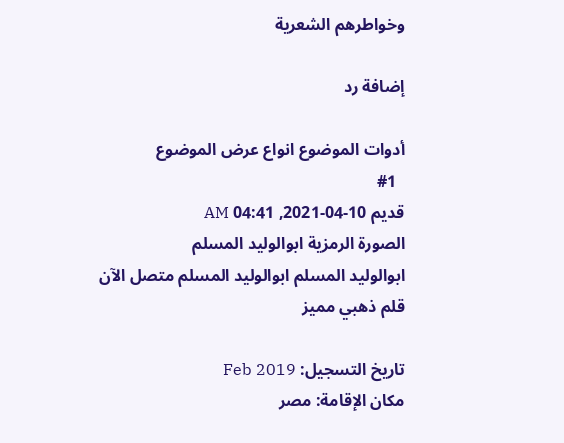وخواطرهم الشعرية

إضافة رد

أدوات الموضوع انواع عرض الموضوع
  #1
قديم 10-04-2021, 04:41 AM
الصورة الرمزية ابوالوليد المسلم
ابوالوليد المسلم ابوالوليد المسلم متصل الآن
قلم ذهبي مميز

تاريخ التسجيل: Feb 2019
مكان الإقامة: مصر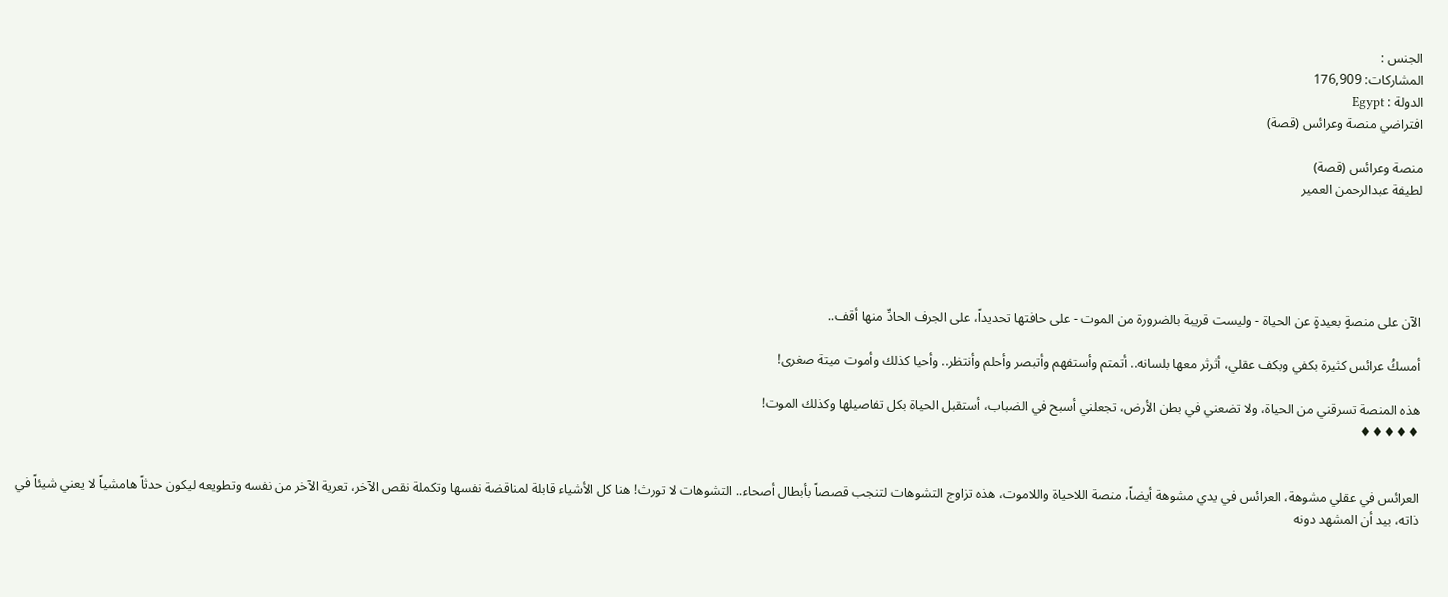الجنس :
المشاركات: 176,909
الدولة : Egypt
افتراضي منصة وعرائس (قصة)

منصة وعرائس (قصة)
لطيفة عبدالرحمن العمير





الآن على منصةٍ بعيدةٍ عن الحياة - وليست قريبة بالضرورة من الموت - على حافتها تحديداً، على الجرف الحادِّ منها أقف..

أمسكُ عرائس كثيرة بكفي وبكف عقلي، أثرثر معها بلسانه.. أتمتم وأستفهم وأتبصر وأحلم وأنتظر.. وأحيا كذلك وأموت ميتة صغرى!

هذه المنصة تسرقني من الحياة، ولا تضعني في بطن الأرض، تجعلني أسبح في الضباب، أستقبل الحياة بكل تفاصيلها وكذلك الموت!
♦♦♦♦♦


العرائس في عقلي مشوهة، العرائس في يدي مشوهة أيضاً، منصة اللاحياة واللاموت، هذه تزاوج التشوهات لتنجب قصصاً بأبطال أصحاء.. التشوهات لا تورث! هنا كل الأشياء قابلة لمناقضة نفسها وتكملة نقص الآخر، تعرية الآخر من نفسه وتطويعه ليكون حدثاً هامشياً لا يعني شيئاً في ذاته، بيد أن المشهد دونه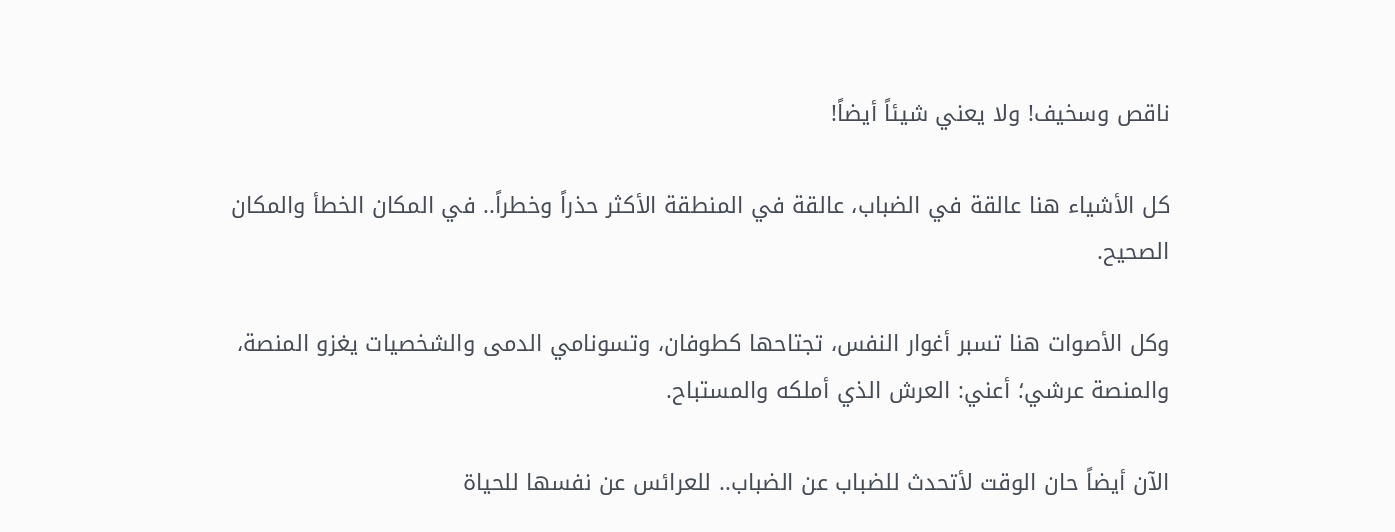ناقص وسخيف! ولا يعني شيئاً أيضاً!

كل الأشياء هنا عالقة في الضباب، عالقة في المنطقة الأكثر حذراً وخطراً.. في المكان الخطأ والمكان الصحيح.

وكل الأصوات هنا تسبر أغوار النفس، تجتاحها كطوفان، وتسونامي الدمى والشخصيات يغزو المنصة، والمنصة عرشي؛ أعني: العرش الذي أملكه والمستباح.

الآن أيضاً حان الوقت لأتحدث للضباب عن الضباب.. للعرائس عن نفسها للحياة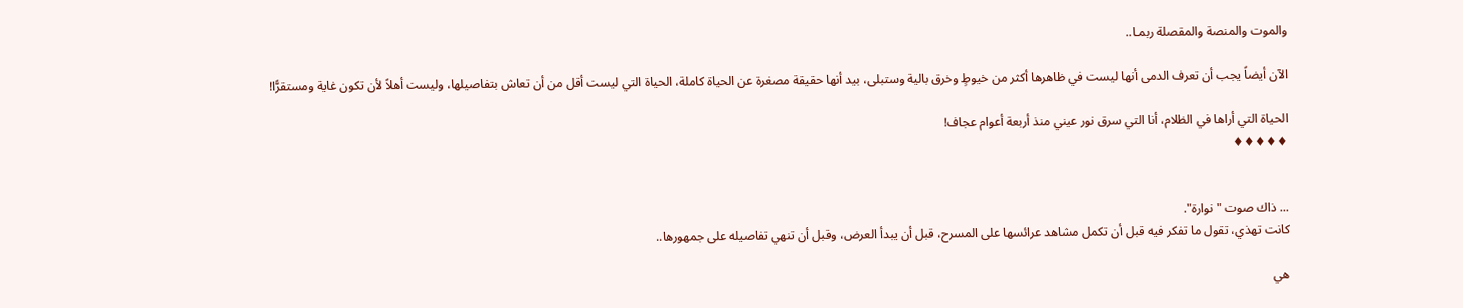والموت والمنصة والمقصلة ربمـا..

الآن أيضاً يجب أن تعرف الدمى أنها ليست في ظاهرها أكثر من خيوطٍ وخرق بالية وستبلى، بيد أنها حقيقة مصغرة عن الحياة كاملة، الحياة التي ليست أقل من أن تعاش بتفاصيلها، وليست أهلاً لأن تكون غاية ومستقرًّا!

الحياة التي أراها في الظلام، أنا التي سرق نور عيني منذ أربعة أعوام عجاف!
♦♦♦♦♦


... ذاك صوت "نوارة".
كانت تهذي، تقول ما تفكر فيه قبل أن تكمل مشاهد عرائسها على المسرح، قبل أن يبدأ العرض، وقبل أن تنهي تفاصيله على جمهورها..

هي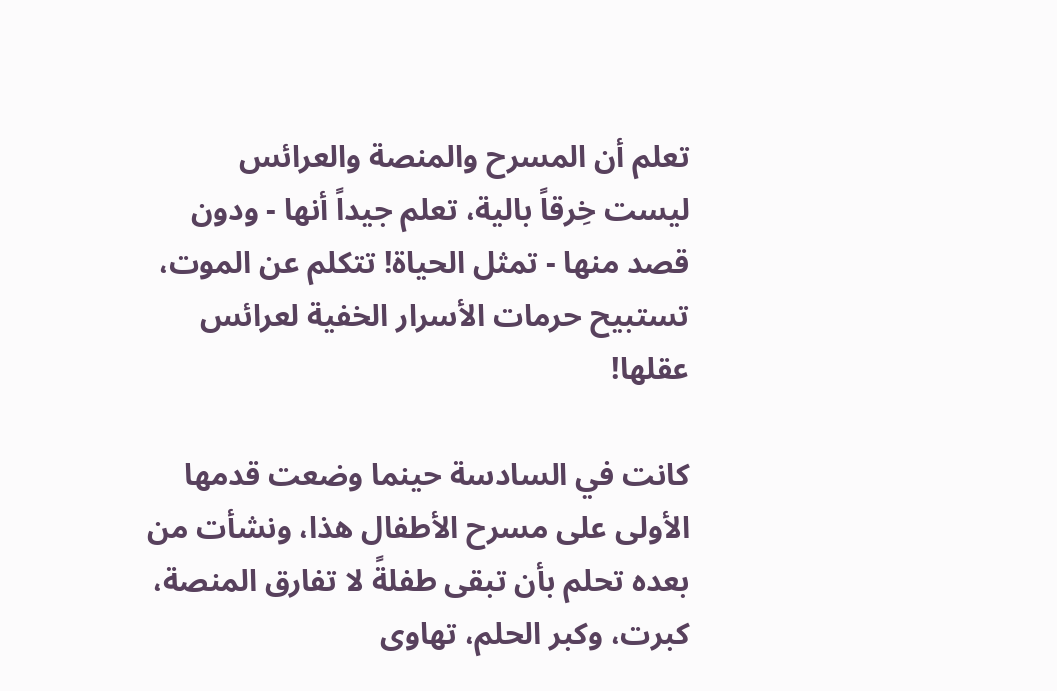تعلم أن المسرح والمنصة والعرائس ليست خِرقاً بالية، تعلم جيداً أنها - ودون قصد منها - تمثل الحياة! تتكلم عن الموت، تستبيح حرمات الأسرار الخفية لعرائس عقلها!

كانت في السادسة حينما وضعت قدمها الأولى على مسرح الأطفال هذا، ونشأت من بعده تحلم بأن تبقى طفلةً لا تفارق المنصة، كبرت، وكبر الحلم، تهاوى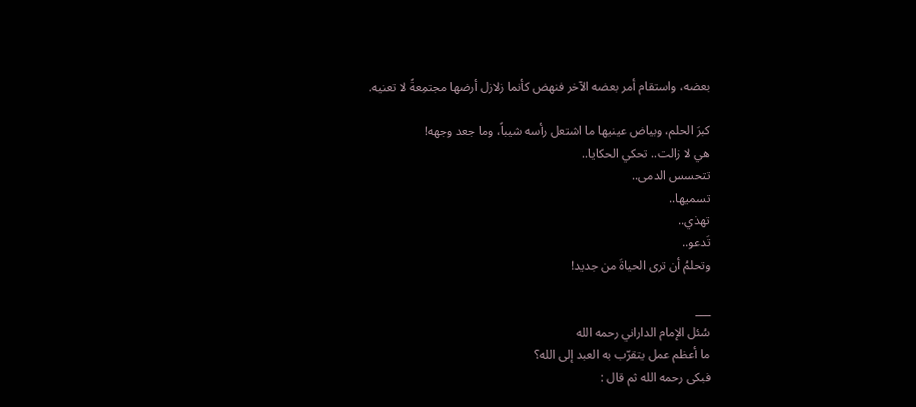بعضه، واستقام أمر بعضه الآخر فنهض كأنما زلازل أرضها مجتمِعةً لا تعنيه.

كبرَ الحلم، وبياض عينيها ما اشتعل رأسه شيباً، وما جعد وجهه!
هي لا زالت.. تحكي الحكايا..
تتحسس الدمى..
تسميها..
تهذي..
تَدعو..
وتحلمُ أن ترى الحياةَ من جديد!

___
سُئل الإمام الداراني رحمه الله
ما أعظم عمل يتقرّب به العبد إلى الله؟
فبكى رحمه الله ثم قال :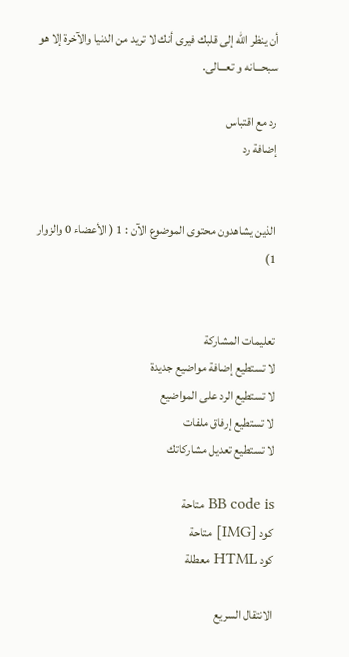أن ينظر الله إلى قلبك فيرى أنك لا تريد من الدنيا والآخرة إلا هو
سبحـــانه و تعـــالى.

رد مع اقتباس
إضافة رد


الذين يشاهدون محتوى الموضوع الآن : 1 ( الأعضاء 0 والزوار 1)


تعليمات المشاركة
لا تستطيع إضافة مواضيع جديدة
لا تستطيع الرد على المواضيع
لا تستطيع إرفاق ملفات
لا تستطيع تعديل مشاركاتك

BB code is متاحة
كود [IMG] متاحة
كود HTML معطلة

الانتقال السريع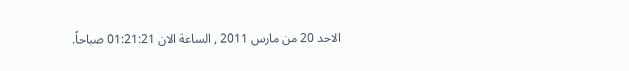الاحد 20 من مارس 2011 , الساعة الان 01:21:21 صباحاً.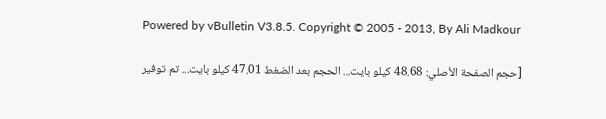Powered by vBulletin V3.8.5. Copyright © 2005 - 2013, By Ali Madkour

[حجم الصفحة الأصلي: 48.68 كيلو بايت... الحجم بعد الضغط 47.01 كيلو بايت... تم توفير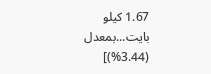1.67 كيلو بايت...بمعدل (3.44%)]